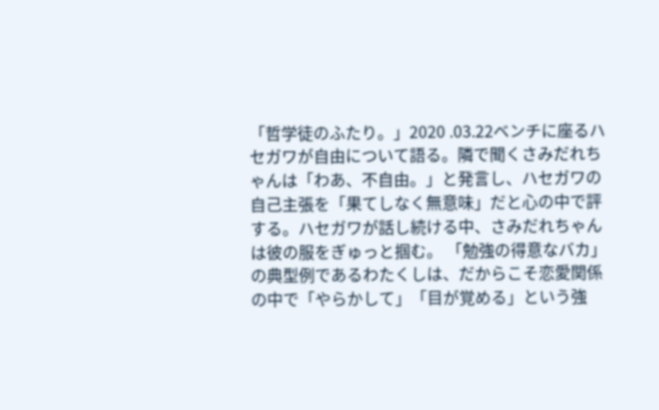「哲学徒のふたり。」2020 .03.22ベンチに座るハセガワが自由について語る。隣で聞くさみだれちゃんは「わあ、不自由。」と発言し、ハセガワの自己主張を「果てしなく無意味」だと心の中で評する。ハセガワが話し続ける中、さみだれちゃんは彼の服をぎゅっと掴む。 「勉強の得意なバカ」の典型例であるわたくしは、だからこそ恋愛関係の中で「やらかして」「目が覚める」という強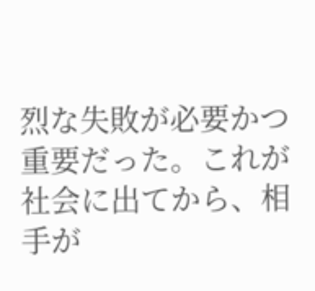烈な失敗が必要かつ重要だった。これが社会に出てから、相手が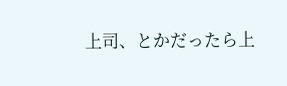上司、とかだったら上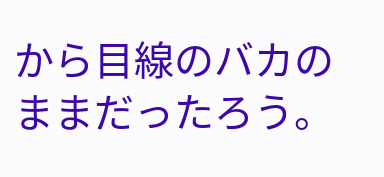から目線のバカのままだったろう。